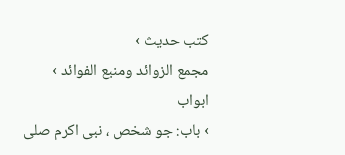کتب حدیث ›
مجمع الزوائد ومنبع الفوائد › ابواب
› باب: جو شخص ، نبی اکرم صلى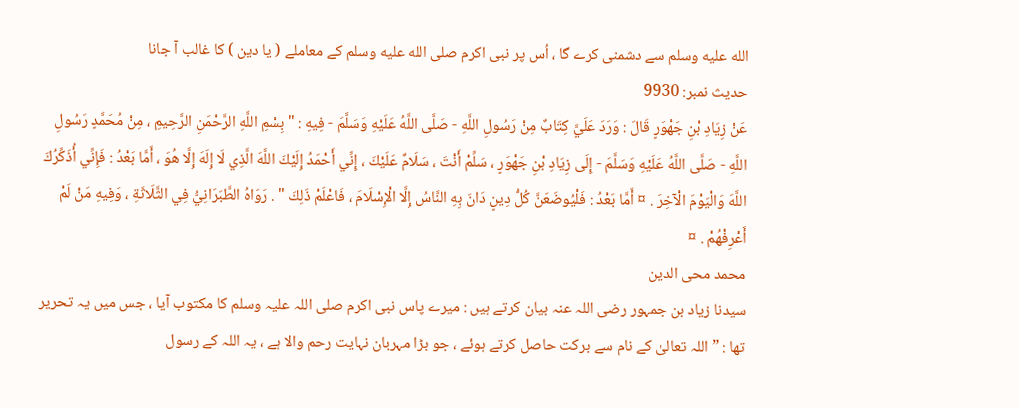الله عليه وسلم سے دشمنی کرے گا ، اُس پر نبی اکرم صلى الله عليه وسلم کے معاملے ( یا دین ) کا غالب آ جانا
حدیث نمبر: 9930
عَنْ زِيَادِ بْنِ جَهْوَرٍ قَالَ : وَرَدَ عَلَيَّ كِتَابٌ مِنْ رَسُولِ اللَّهِ - صَلَّى اللَّهُ عَلَيْهِ وَسَلَّمَ - فِيهِ : " بِسْمِ اللَّهِ الرَّحْمَنِ الرَّحِيمِ ، مِنْ مُحَمَّدٍ رَسُولِ اللَّهِ - صَلَّى اللَّهُ عَلَيْهِ وَسَلَّمَ - إِلَى زِيَادِ بْنِ جَهْوَرٍ ، سَلِّمْ أَنْتَ ، سَلَامٌ عَلَيْكَ ، إِنِّي أَحْمَدُ إِلَيْكَ اللَّهَ الَّذِي لَا إِلَهَ إِلَّا هُوَ ، أَمَّا بَعْدُ : فَإِنِّي أُذَكِّرُكَ اللَّهَ وَالْيَوْمَ الْآخِرَ . ¤ أَمَّا بَعْدُ : فَلْيُوضَعَنَّ كُلُّ دِينٍ دَانَ بِهِ النَّاسُ إِلَّا الْإِسْلَامَ ، فَاعْلَمْ ذَلِكَ " . رَوَاهُ الطَّبَرَانِيُّ فِي الثَّلَاثَةِ ، وَفِيهِ مَنْ لَمْ أَعْرِفْهُمْ . ¤
محمد محی الدین
سیدنا زیاد بن جمہور رضی اللہ عنہ بیان کرتے ہیں : میرے پاس نبی اکرم صلی اللہ علیہ وسلم کا مکتوب آیا ، جس میں یہ تحریر تھا : ” اللہ تعالیٰ کے نام سے برکت حاصل کرتے ہوئے ، جو بڑا مہربان نہایت رحم والا ہے ، یہ اللہ کے رسول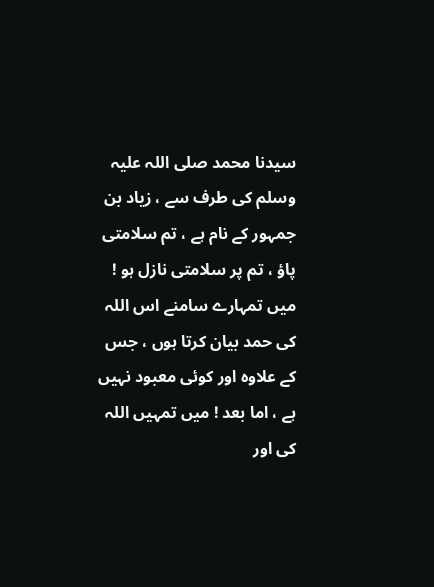سیدنا محمد صلی اللہ علیہ وسلم کی طرف سے ، زیاد بن جمہور کے نام ہے ، تم سلامتی پاؤ ، تم پر سلامتی نازل ہو ! میں تمہارے سامنے اس اللہ کی حمد بیان کرتا ہوں ، جس کے علاوہ اور کوئی معبود نہیں ہے ، اما بعد ! میں تمہیں اللہ کی اور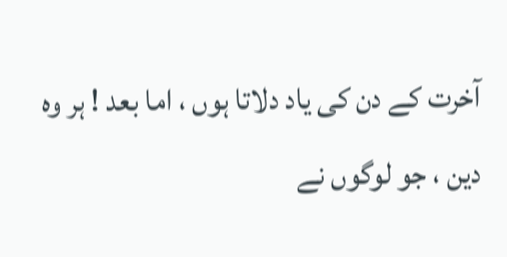آخرت کے دن کی یاد دلاتا ہوں ، اما بعد ! ہر وہ دین ، جو لوگوں نے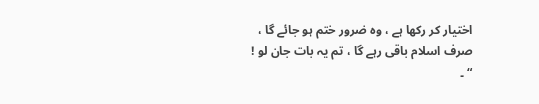اختیار کر رکھا ہے ، وہ ضرور ختم ہو جائے گا ، صرف اسلام باقی رہے گا ، تم یہ بات جان لو ! “ ۔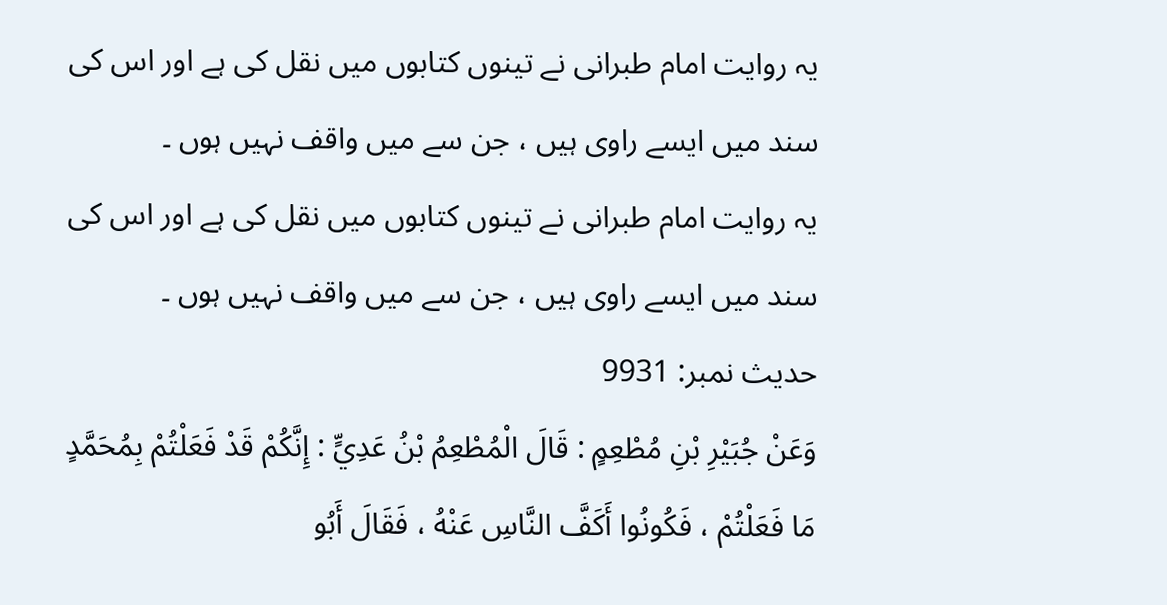یہ روایت امام طبرانی نے تینوں کتابوں میں نقل کی ہے اور اس کی سند میں ایسے راوی ہیں ، جن سے میں واقف نہیں ہوں ۔
یہ روایت امام طبرانی نے تینوں کتابوں میں نقل کی ہے اور اس کی سند میں ایسے راوی ہیں ، جن سے میں واقف نہیں ہوں ۔
حدیث نمبر: 9931
وَعَنْ جُبَيْرِ بْنِ مُطْعِمٍ : قَالَ الْمُطْعِمُ بْنُ عَدِيٍّ : إِنَّكُمْ قَدْ فَعَلْتُمْ بِمُحَمَّدٍ مَا فَعَلْتُمْ ، فَكُونُوا أَكَفَّ النَّاسِ عَنْهُ ، فَقَالَ أَبُو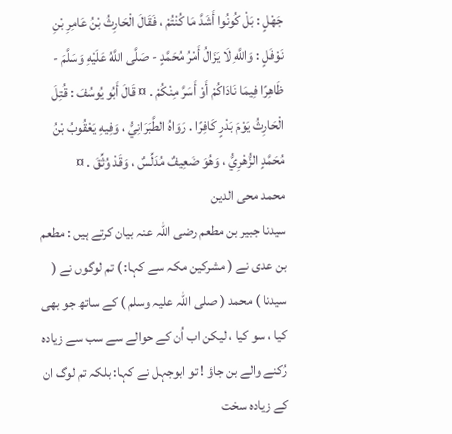جَهْلٍ : بَلْ كُونُوا أَشَدَّ مَا كُنْتُمْ ، فَقَالَ الْحَارِثُ بْنُ عَامِرِ بْنِ نَوْفَلٍ : وَاللَّهِ لَا يَزَالُ أَمْرُ مُحَمَّدٍ - صَلَّى اللَّهُ عَلَيْهِ وَسَلَّمَ - ظَاهِرًا فِيمَا نَادَاكُمْ أَوْ أَسَرَّ مِنْكُمْ . ¤ قَالَ أَبُو يُوسُفَ : قُتِلَ الْحَارِثُ يَوْمَ بَدْرٍ كَافِرًا . رَوَاهُ الطَّبَرَانِيُّ ، وَفِيهِ يَعْقُوبُ بْنُ مُحَمَّدٍ الزُّهْرِيُّ ، وَهُوَ ضَعِيفٌ مُدَلِّسٌ ، وَقَدْ وُثِّقَ . ¤
محمد محی الدین
سیدنا جبیر بن مطعم رضی اللہ عنہ بیان کرتے ہیں : مطعم بن عدی نے ( مشرکین مکہ سے کہا: ) تم لوگوں نے ( سیدنا ) محمد ( صلی اللہ علیہ وسلم ) کے ساتھ جو بھی کیا ، سو کیا ، لیکن اب اُن کے حوالے سے سب سے زیادہ رُکنے والے بن جاؤ ! تو ابوجہل نے کہا: بلکہ تم لوگ ان کے زیادہ سخت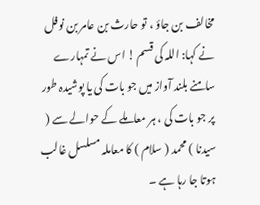مخالف بن جاؤ ، تو حارث بن عامر بن نوفل نے کہا: اللہ کی قسم ! اس نے تمہارے سامنے بلند آواز میں جو بات کی یا پوشیدہ طور پر جو بات کی ، ہر معاملے کے حوالے سے ( سیدنا ) محمد ( سلام ) کا معاملہ مسلسل غالب ہوتا جا رہا ہے ۔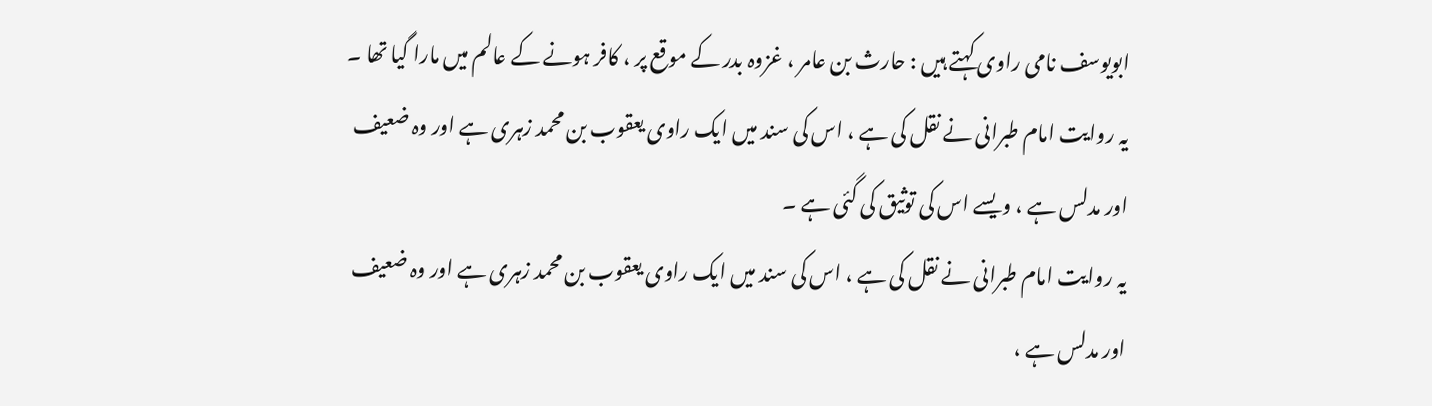ابویوسف نامی راوی کہتے ہیں : حارث بن عامر ، غزوہ بدر کے موقع پر ، کافر ہونے کے عالم میں مارا گیا تھا ۔
یہ روایت امام طبرانی نے نقل کی ہے ، اس کی سند میں ایک راوی یعقوب بن محمد زہری ہے اور وہ ضعیف اور مدلس ہے ، ویسے اس کی توثیق کی گئی ہے ۔
یہ روایت امام طبرانی نے نقل کی ہے ، اس کی سند میں ایک راوی یعقوب بن محمد زہری ہے اور وہ ضعیف اور مدلس ہے ،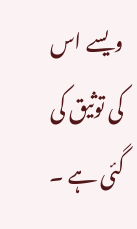ویسے اس کی توثیق کی گئی ہے ۔